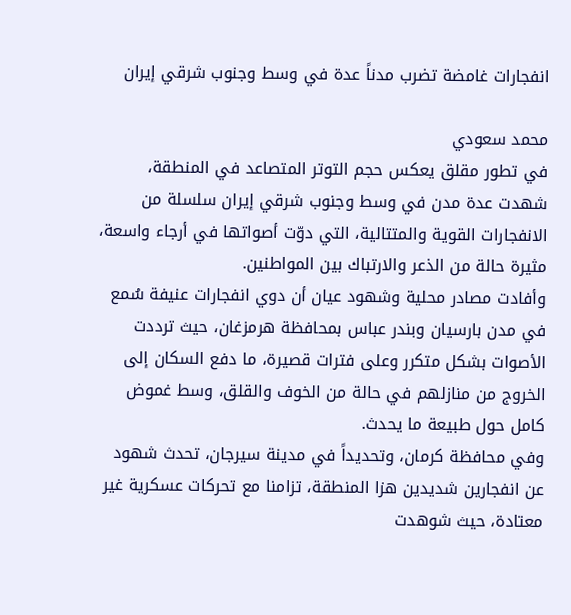انفجارات غامضة تضرب مدناً عدة في وسط وجنوب شرقي إيران

محمد سعودي
في تطور مقلق يعكس حجم التوتر المتصاعد في المنطقة، شهدت عدة مدن في وسط وجنوب شرقي إيران سلسلة من الانفجارات القوية والمتتالية، التي دوّت أصواتها في أرجاء واسعة، مثيرة حالة من الذعر والارتباك بين المواطنين.
وأفادت مصادر محلية وشهود عيان أن دوي انفجارات عنيفة سُمع في مدن بارسيان وبندر عباس بمحافظة هرمزغان، حيث ترددت الأصوات بشكل متكرر وعلى فترات قصيرة، ما دفع السكان إلى الخروج من منازلهم في حالة من الخوف والقلق، وسط غموض كامل حول طبيعة ما يحدث.
وفي محافظة كرمان، وتحديداً في مدينة سيرجان، تحدث شهود عن انفجارين شديدين هزا المنطقة، تزامنا مع تحركات عسكرية غير معتادة، حيث شوهدت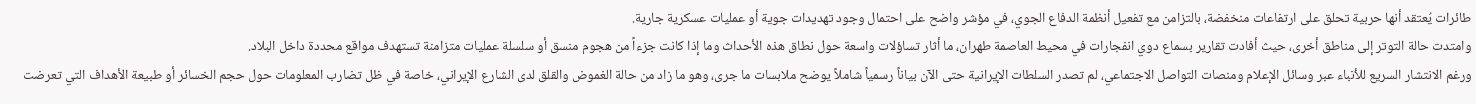طائرات يُعتقد أنها حربية تحلق على ارتفاعات منخفضة، بالتزامن مع تفعيل أنظمة الدفاع الجوي، في مؤشر واضح على احتمال وجود تهديدات جوية أو عمليات عسكرية جارية.
وامتدت حالة التوتر إلى مناطق أخرى، حيث أفادت تقارير بسماع دوي انفجارات في محيط العاصمة طهران، ما أثار تساؤلات واسعة حول نطاق هذه الأحداث وما إذا كانت جزءاً من هجوم منسق أو سلسلة عمليات متزامنة تستهدف مواقع محددة داخل البلاد.
ورغم الانتشار السريع للأنباء عبر وسائل الإعلام ومنصات التواصل الاجتماعي، لم تصدر السلطات الإيرانية حتى الآن بياناً رسمياً شاملاً يوضح ملابسات ما جرى، وهو ما زاد من حالة الغموض والقلق لدى الشارع الإيراني، خاصة في ظل تضارب المعلومات حول حجم الخسائر أو طبيعة الأهداف التي تعرضت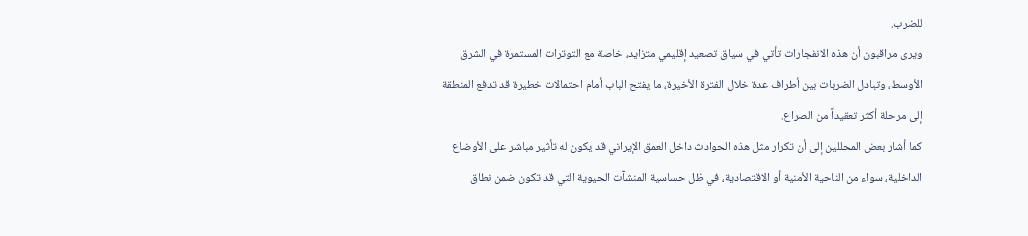للضرب.
ويرى مراقبون أن هذه الانفجارات تأتي في سياق تصعيد إقليمي متزايد، خاصة مع التوترات المستمرة في الشرق الأوسط، وتبادل الضربات بين أطراف عدة خلال الفترة الأخيرة، ما يفتح الباب أمام احتمالات خطيرة قد تدفع المنطقة إلى مرحلة أكثر تعقيداً من الصراع.
كما أشار بعض المحللين إلى أن تكرار مثل هذه الحوادث داخل العمق الإيراني قد يكون له تأثير مباشر على الأوضاع الداخلية، سواء من الناحية الأمنية أو الاقتصادية، في ظل حساسية المنشآت الحيوية التي قد تكون ضمن نطاق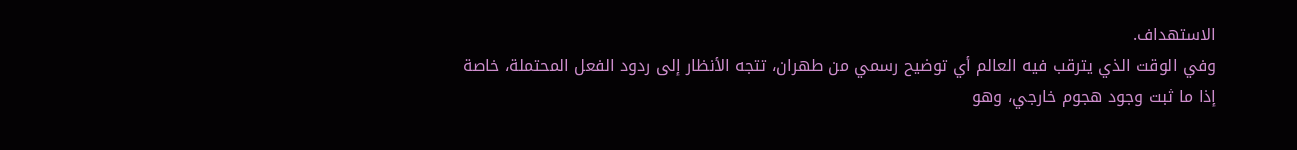الاستهداف.
وفي الوقت الذي يترقب فيه العالم أي توضيح رسمي من طهران، تتجه الأنظار إلى ردود الفعل المحتملة، خاصة إذا ما ثبت وجود هجوم خارجي، وهو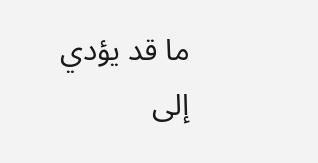ما قد يؤدي إلى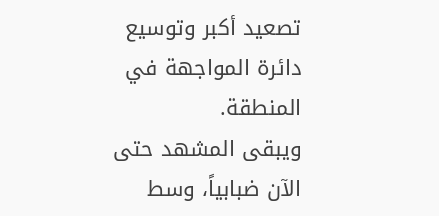تصعيد أكبر وتوسيع دائرة المواجهة في المنطقة.
ويبقى المشهد حتى الآن ضبابياً، وسط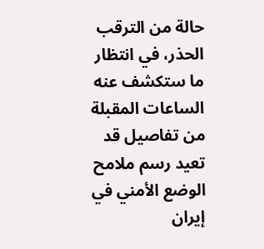حالة من الترقب الحذر، في انتظار ما ستكشف عنه الساعات المقبلة من تفاصيل قد تعيد رسم ملامح الوضع الأمني في إيران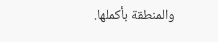والمنطقة بأكملها.